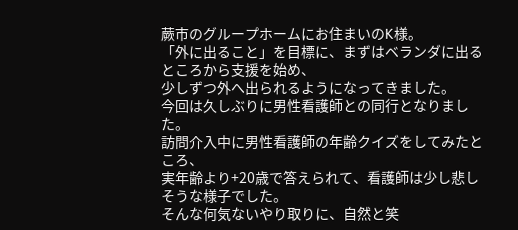蕨市のグループホームにお住まいのK様。
「外に出ること」を目標に、まずはベランダに出るところから支援を始め、
少しずつ外へ出られるようになってきました。
今回は久しぶりに男性看護師との同行となりました。
訪問介入中に男性看護師の年齢クイズをしてみたところ、
実年齢より+20歳で答えられて、看護師は少し悲しそうな様子でした。
そんな何気ないやり取りに、自然と笑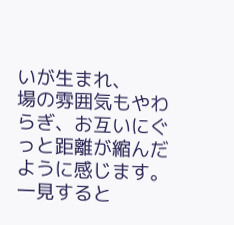いが生まれ、
場の雰囲気もやわらぎ、お互いにぐっと距離が縮んだように感じます。
一見すると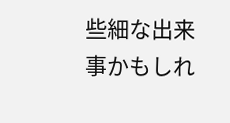些細な出来事かもしれ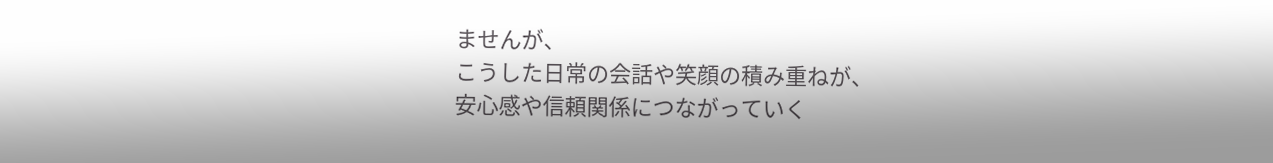ませんが、
こうした日常の会話や笑顔の積み重ねが、
安心感や信頼関係につながっていく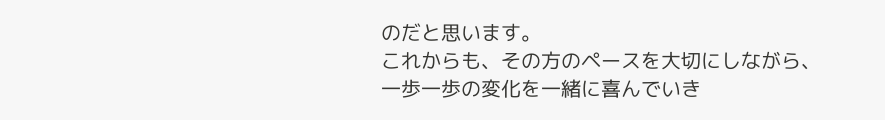のだと思います。
これからも、その方のペースを大切にしながら、
一歩一歩の変化を一緒に喜んでいき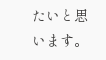たいと思います。